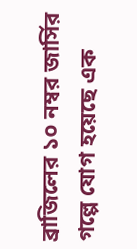ব্রাজিলের ১০ নম্বর জার্সির গল্পে যোগ হয়েছে এক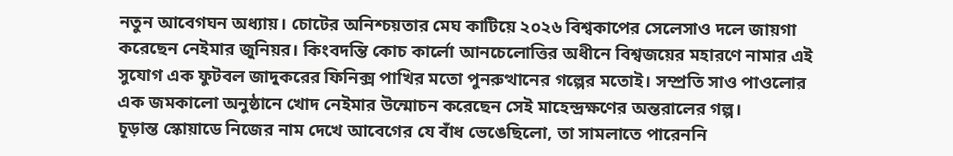নতুন আবেগঘন অধ্যায়। চোটের অনিশ্চয়তার মেঘ কাটিয়ে ২০২৬ বিশ্বকাপের সেলেসাও দলে জায়গা করেছেন নেইমার জুনিয়র। কিংবদন্তি কোচ কার্লো আনচেলোত্তির অধীনে বিশ্বজয়ের মহারণে নামার এই সুযোগ এক ফুটবল জাদুকরের ফিনিক্স পাখির মতো পুনরুত্থানের গল্পের মতোই। সম্প্রতি সাও পাওলোর এক জমকালো অনুষ্ঠানে খোদ নেইমার উন্মোচন করেছেন সেই মাহেন্দ্রক্ষণের অন্তরালের গল্প।
চূড়ান্ত স্কোয়াডে নিজের নাম দেখে আবেগের যে বাঁধ ভেঙেছিলো, তা সামলাতে পারেননি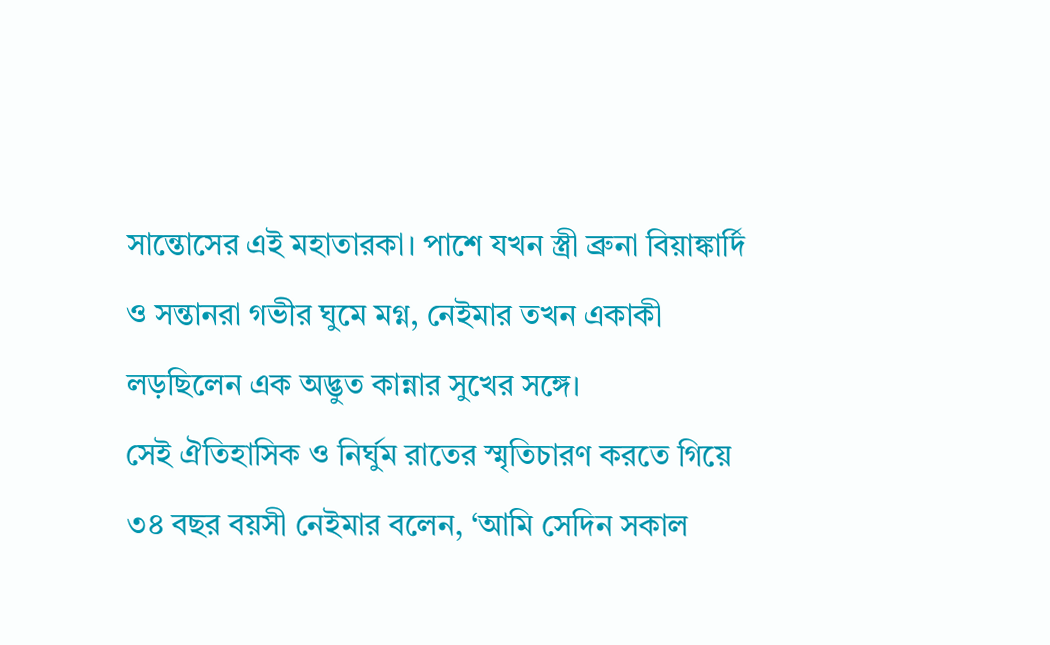সান্তোসের এই মহাতারকা। পাশে যখন স্ত্রী ব্রুনা বিয়াঙ্কার্দি ও সন্তানরা গভীর ঘুমে মগ্ন, নেইমার তখন একাকী লড়ছিলেন এক অদ্ভুত কান্নার সুখের সঙ্গে।
সেই ঐতিহাসিক ও নির্ঘুম রাতের স্মৃতিচারণ করতে গিয়ে ৩৪ বছর বয়সী নেইমার বলেন, ‘আমি সেদিন সকাল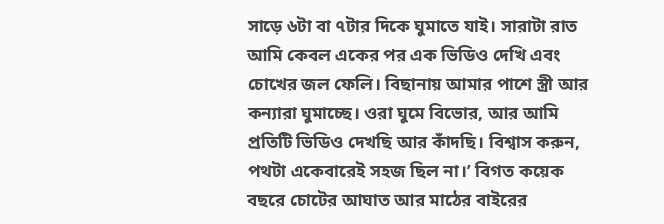সাড়ে ৬টা বা ৭টার দিকে ঘুমাতে যাই। সারাটা রাত আমি কেবল একের পর এক ভিডিও দেখি এবং চোখের জল ফেলি। বিছানায় আমার পাশে স্ত্রী আর কন্যারা ঘুমাচ্ছে। ওরা ঘুমে বিভোর, আর আমি প্রতিটি ভিডিও দেখছি আর কাঁদছি। বিশ্বাস করুন, পথটা একেবারেই সহজ ছিল না।’ বিগত কয়েক বছরে চোটের আঘাত আর মাঠের বাইরের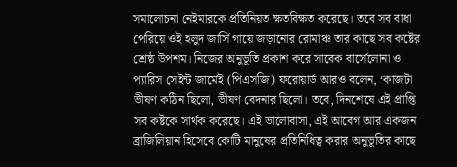সমালোচনা নেইমারকে প্রতিনিয়ত ক্ষতবিক্ষত করেছে। তবে সব বাধা পেরিয়ে ওই হলুদ জার্সি গায়ে জড়ানোর রোমাঞ্চ তার কাছে সব কষ্টের শ্রেষ্ঠ উপশম। নিজের অনুভূতি প্রকাশ করে সাবেক বার্সেলোনা ও প্যারিস সেইন্ট জার্মেই (পিএসজি) ফরোয়ার্ড আরও বলেন, ‘কাজটা ভীষণ কঠিন ছিলো, ভীষণ বেদনার ছিলো। তবে, দিনশেষে এই প্রাপ্তি সব কষ্টকে সার্থক করেছে। এই ভালোবাসা, এই আবেগ আর একজন ব্রাজিলিয়ান হিসেবে কোটি মানুষের প্রতিনিধিত্ব করার অনুভূতির কাছে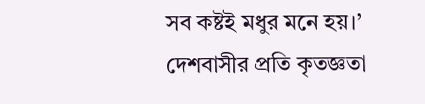সব কষ্টই মধুর মনে হয়।’
দেশবাসীর প্রতি কৃতজ্ঞতা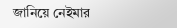জানিয়ে নেইমার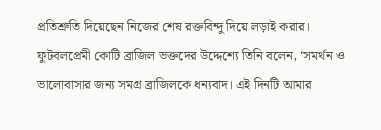প্রতিশ্রুতি দিয়েছেন নিজের শেষ রক্তবিন্দু দিয়ে লড়াই করার। ফুটবলপ্রেমী কোটি ব্রাজিল ভক্তদের উদ্দেশ্যে তিনি বলেন, ‘সমর্থন ও ভালোবাসার জন্য সমগ্র ব্রাজিলকে ধন্যবাদ। এই দিনটি আমার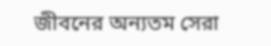জীবনের অন্যতম সেরা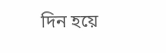দিন হয়ে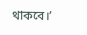থাকবে।’